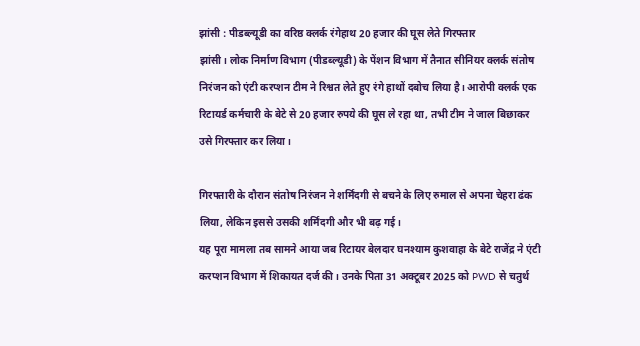झांसी : पीडब्ल्यूडी का वरिष्ठ क्लर्क रंगेहाथ 20 हजार की घूस लेते गिरफ्तार
झांसी। लोक निर्माण विभाग (पीडब्ल्यूडी) के पेंशन विभाग में तैनात सीनियर क्लर्क संतोष निरंजन को एंटी करप्शन टीम ने रिश्वत लेते हुए रंगे हाथों दबोच लिया है। आरोपी क्लर्क एक रिटायर्ड कर्मचारी के बेटे से 20 हजार रुपये की घूस ले रहा था, तभी टीम ने जाल बिछाकर उसे गिरफ्तार कर लिया।

गिरफ्तारी के दौरान संतोष निरंजन ने शर्मिंदगी से बचने के लिए रुमाल से अपना चेहरा ढंक लिया, लेकिन इससे उसकी शर्मिंदगी और भी बढ़ गई।
यह पूरा मामला तब सामने आया जब रिटायर बेलदार घनश्याम कुशवाहा के बेटे राजेंद्र ने एंटी करप्शन विभाग में शिकायत दर्ज की। उनके पिता 31 अक्टूबर 2025 को PWD से चतुर्थ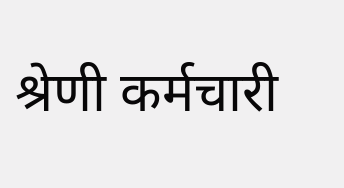श्रेणी कर्मचारी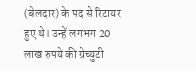(बेलदार) के पद से रिटायर हुए थे। उन्हें लगभग 20 लाख रुपये की ग्रेच्युटी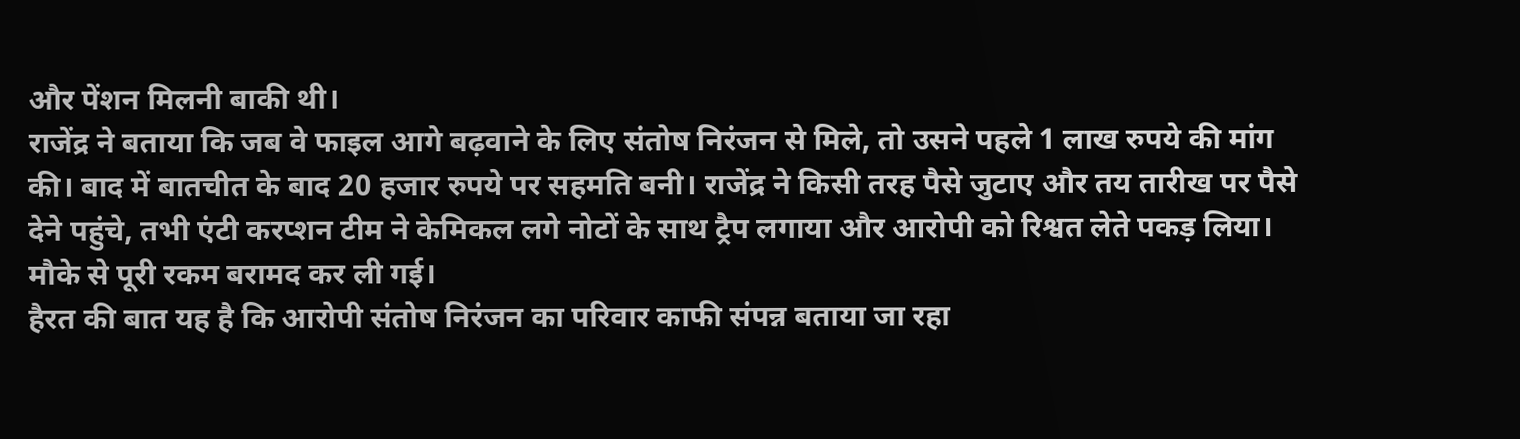और पेंशन मिलनी बाकी थी।
राजेंद्र ने बताया कि जब वे फाइल आगे बढ़वाने के लिए संतोष निरंजन से मिले, तो उसने पहले 1 लाख रुपये की मांग की। बाद में बातचीत के बाद 20 हजार रुपये पर सहमति बनी। राजेंद्र ने किसी तरह पैसे जुटाए और तय तारीख पर पैसे देने पहुंचे, तभी एंटी करप्शन टीम ने केमिकल लगे नोटों के साथ ट्रैप लगाया और आरोपी को रिश्वत लेते पकड़ लिया। मौके से पूरी रकम बरामद कर ली गई।
हैरत की बात यह है कि आरोपी संतोष निरंजन का परिवार काफी संपन्न बताया जा रहा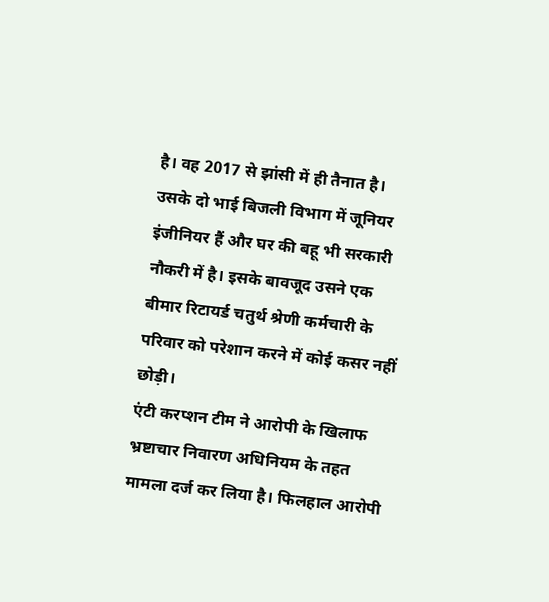है। वह 2017 से झांसी में ही तैनात है। उसके दो भाई बिजली विभाग में जूनियर इंजीनियर हैं और घर की बहू भी सरकारी नौकरी में है। इसके बावजूद उसने एक बीमार रिटायर्ड चतुर्थ श्रेणी कर्मचारी के परिवार को परेशान करने में कोई कसर नहीं छोड़ी।
एंटी करप्शन टीम ने आरोपी के खिलाफ भ्रष्टाचार निवारण अधिनियम के तहत मामला दर्ज कर लिया है। फिलहाल आरोपी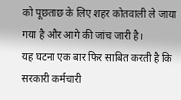को पूछताछ के लिए शहर कोतवाली ले जाया गया है और आगे की जांच जारी है।
यह घटना एक बार फिर साबित करती है कि सरकारी कर्मचारी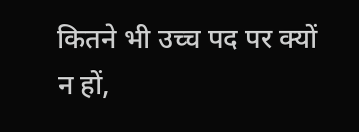कितने भी उच्च पद पर क्यों न हों,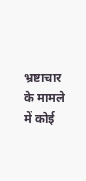भ्रष्टाचार के मामले में कोई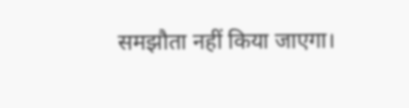समझौता नहीं किया जाएगा।